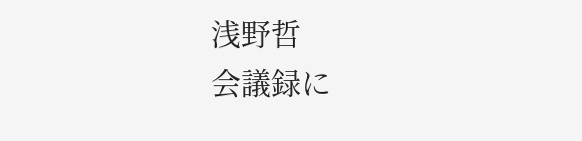浅野哲
会議録に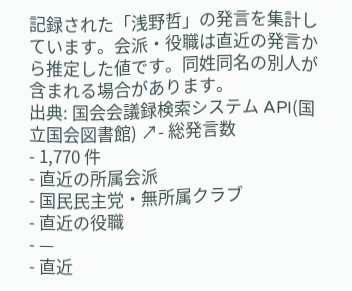記録された「浅野哲」の発言を集計しています。会派・役職は直近の発言から推定した値です。同姓同名の別人が含まれる場合があります。
出典: 国会会議録検索システム API(国立国会図書館) ↗- 総発言数
- 1,770 件
- 直近の所属会派
- 国民民主党・無所属クラブ
- 直近の役職
- —
- 直近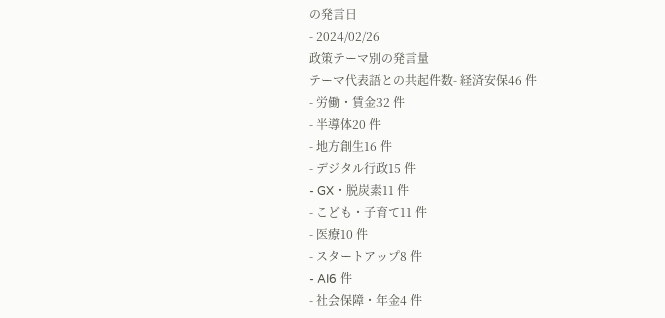の発言日
- 2024/02/26
政策テーマ別の発言量
テーマ代表語との共起件数- 経済安保46 件
- 労働・賃金32 件
- 半導体20 件
- 地方創生16 件
- デジタル行政15 件
- GX・脱炭素11 件
- こども・子育て11 件
- 医療10 件
- スタートアップ8 件
- AI6 件
- 社会保障・年金4 件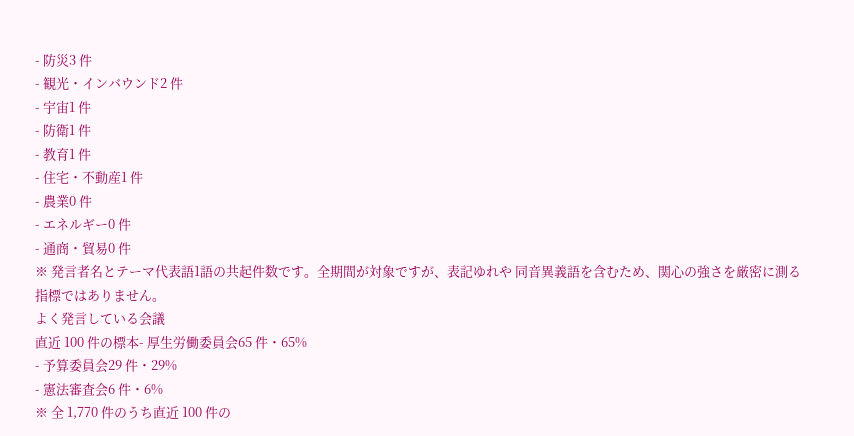- 防災3 件
- 観光・インバウンド2 件
- 宇宙1 件
- 防衛1 件
- 教育1 件
- 住宅・不動産1 件
- 農業0 件
- エネルギー0 件
- 通商・貿易0 件
※ 発言者名とテーマ代表語1語の共起件数です。全期間が対象ですが、表記ゆれや 同音異義語を含むため、関心の強さを厳密に測る指標ではありません。
よく発言している会議
直近 100 件の標本- 厚生労働委員会65 件・65%
- 予算委員会29 件・29%
- 憲法審査会6 件・6%
※ 全 1,770 件のうち直近 100 件の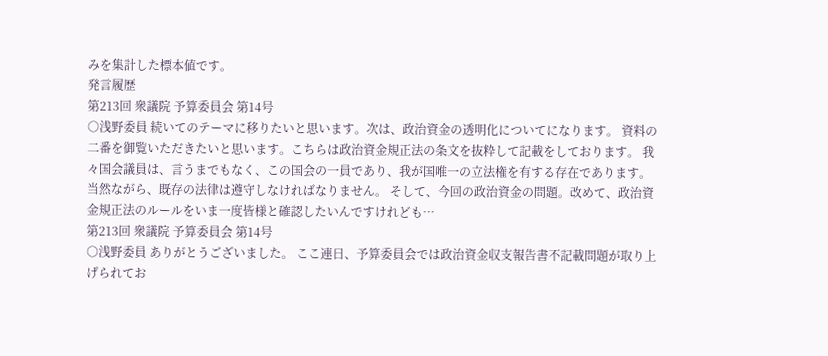みを集計した標本値です。
発言履歴
第213回 衆議院 予算委員会 第14号
○浅野委員 続いてのテーマに移りたいと思います。次は、政治資金の透明化についてになります。 資料の二番を御覧いただきたいと思います。こちらは政治資金規正法の条文を抜粋して記載をしております。 我々国会議員は、言うまでもなく、この国会の一員であり、我が国唯一の立法権を有する存在であります。当然ながら、既存の法律は遵守しなければなりません。 そして、今回の政治資金の問題。改めて、政治資金規正法のルールをいま一度皆様と確認したいんですけれども…
第213回 衆議院 予算委員会 第14号
○浅野委員 ありがとうございました。 ここ連日、予算委員会では政治資金収支報告書不記載問題が取り上げられてお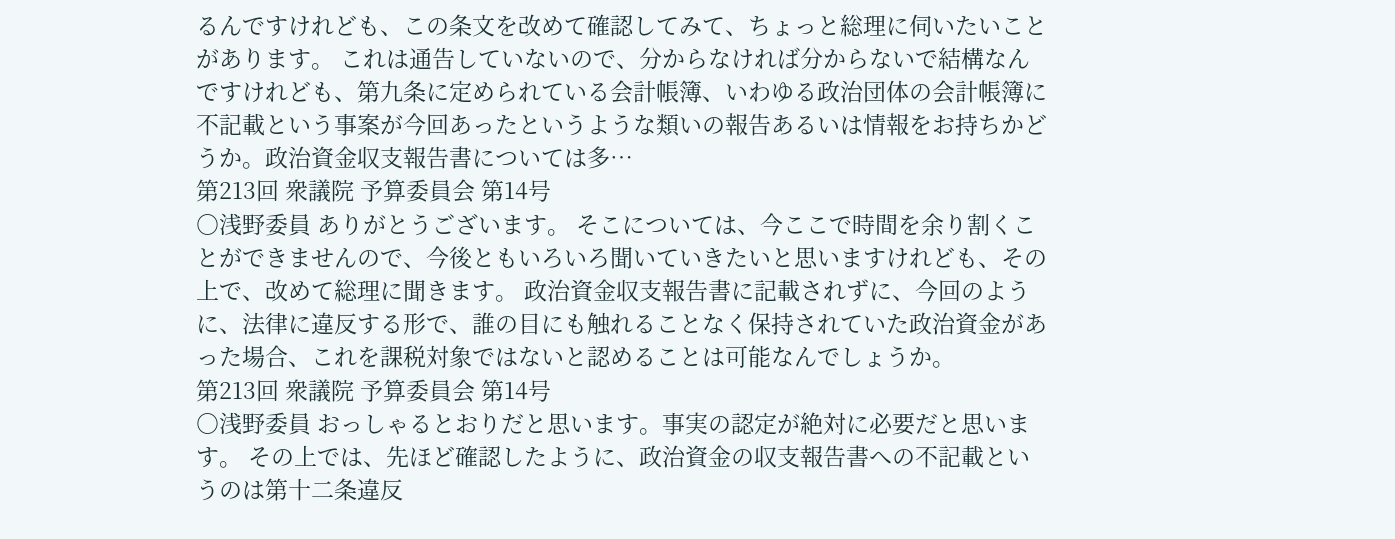るんですけれども、この条文を改めて確認してみて、ちょっと総理に伺いたいことがあります。 これは通告していないので、分からなければ分からないで結構なんですけれども、第九条に定められている会計帳簿、いわゆる政治団体の会計帳簿に不記載という事案が今回あったというような類いの報告あるいは情報をお持ちかどうか。政治資金収支報告書については多…
第213回 衆議院 予算委員会 第14号
○浅野委員 ありがとうございます。 そこについては、今ここで時間を余り割くことができませんので、今後ともいろいろ聞いていきたいと思いますけれども、その上で、改めて総理に聞きます。 政治資金収支報告書に記載されずに、今回のように、法律に違反する形で、誰の目にも触れることなく保持されていた政治資金があった場合、これを課税対象ではないと認めることは可能なんでしょうか。
第213回 衆議院 予算委員会 第14号
○浅野委員 おっしゃるとおりだと思います。事実の認定が絶対に必要だと思います。 その上では、先ほど確認したように、政治資金の収支報告書への不記載というのは第十二条違反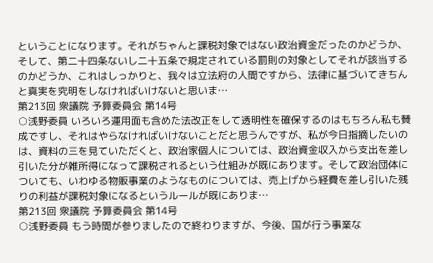ということになります。それがちゃんと課税対象ではない政治資金だったのかどうか、そして、第二十四条ないし二十五条で規定されている罰則の対象としてそれが該当するのかどうか、これはしっかりと、我々は立法府の人間ですから、法律に基づいてきちんと真実を究明をしなければいけないと思いま…
第213回 衆議院 予算委員会 第14号
○浅野委員 いろいろ運用面も含めた法改正をして透明性を確保するのはもちろん私も賛成ですし、それはやらなければいけないことだと思うんですが、私が今日指摘したいのは、資料の三を見ていただくと、政治家個人については、政治資金収入から支出を差し引いた分が雑所得になって課税されるという仕組みが既にあります。そして政治団体についても、いわゆる物販事業のようなものについては、売上げから経費を差し引いた残りの利益が課税対象になるというルールが既にありま…
第213回 衆議院 予算委員会 第14号
○浅野委員 もう時間が参りましたので終わりますが、今後、国が行う事業な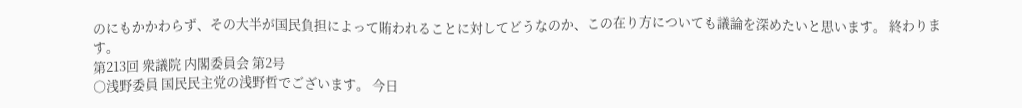のにもかかわらず、その大半が国民負担によって賄われることに対してどうなのか、この在り方についても議論を深めたいと思います。 終わります。
第213回 衆議院 内閣委員会 第2号
○浅野委員 国民民主党の浅野哲でございます。 今日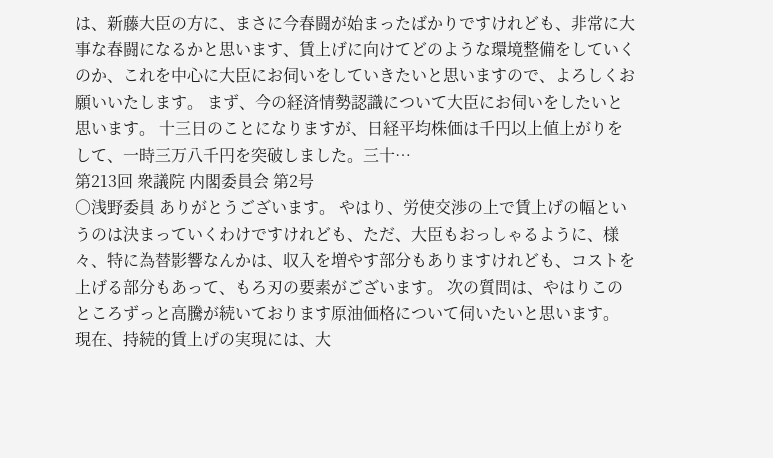は、新藤大臣の方に、まさに今春闘が始まったばかりですけれども、非常に大事な春闘になるかと思います、賃上げに向けてどのような環境整備をしていくのか、これを中心に大臣にお伺いをしていきたいと思いますので、よろしくお願いいたします。 まず、今の経済情勢認識について大臣にお伺いをしたいと思います。 十三日のことになりますが、日経平均株価は千円以上値上がりをして、一時三万八千円を突破しました。三十…
第213回 衆議院 内閣委員会 第2号
○浅野委員 ありがとうございます。 やはり、労使交渉の上で賃上げの幅というのは決まっていくわけですけれども、ただ、大臣もおっしゃるように、様々、特に為替影響なんかは、収入を増やす部分もありますけれども、コストを上げる部分もあって、もろ刃の要素がございます。 次の質問は、やはりこのところずっと高騰が続いております原油価格について伺いたいと思います。 現在、持続的賃上げの実現には、大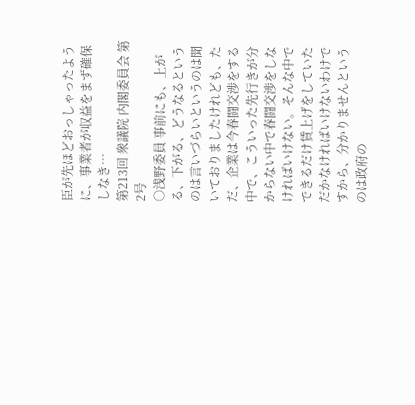臣が先ほどおっしゃったように、事業者が収益をまず確保しなき…
第213回 衆議院 内閣委員会 第2号
○浅野委員 事前にも、上がる、下がる、どうなるというのは言いづらいというのは聞いておりましたけれども、ただ、企業は今春闘交渉をする中で、こういった先行きが分からない中で春闘交渉をしなければいけない。そんな中でできるだけ賃上げをしていただかなければいけないわけですから、分かりませんというのは政府の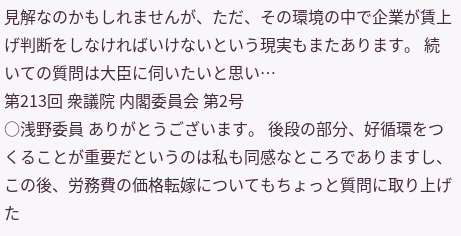見解なのかもしれませんが、ただ、その環境の中で企業が賃上げ判断をしなければいけないという現実もまたあります。 続いての質問は大臣に伺いたいと思い…
第213回 衆議院 内閣委員会 第2号
○浅野委員 ありがとうございます。 後段の部分、好循環をつくることが重要だというのは私も同感なところでありますし、この後、労務費の価格転嫁についてもちょっと質問に取り上げた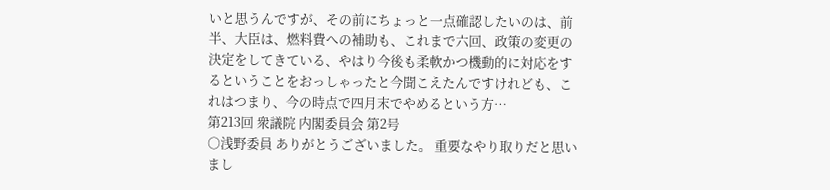いと思うんですが、その前にちょっと一点確認したいのは、前半、大臣は、燃料費への補助も、これまで六回、政策の変更の決定をしてきている、やはり今後も柔軟かつ機動的に対応をするということをおっしゃったと今聞こえたんですけれども、これはつまり、今の時点で四月末でやめるという方…
第213回 衆議院 内閣委員会 第2号
○浅野委員 ありがとうございました。 重要なやり取りだと思いまし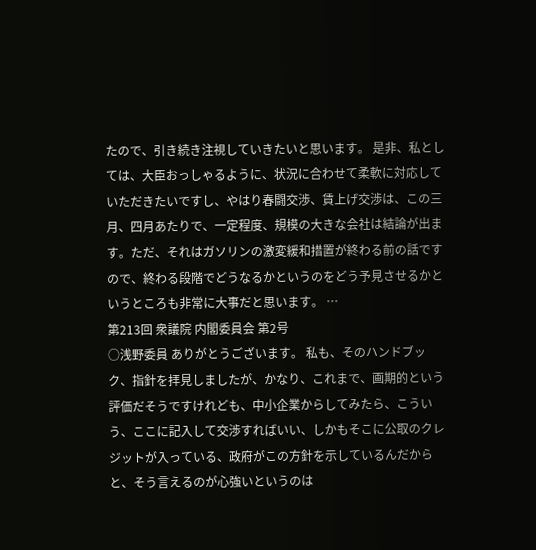たので、引き続き注視していきたいと思います。 是非、私としては、大臣おっしゃるように、状況に合わせて柔軟に対応していただきたいですし、やはり春闘交渉、賃上げ交渉は、この三月、四月あたりで、一定程度、規模の大きな会社は結論が出ます。ただ、それはガソリンの激変緩和措置が終わる前の話ですので、終わる段階でどうなるかというのをどう予見させるかというところも非常に大事だと思います。 …
第213回 衆議院 内閣委員会 第2号
○浅野委員 ありがとうございます。 私も、そのハンドブック、指針を拝見しましたが、かなり、これまで、画期的という評価だそうですけれども、中小企業からしてみたら、こういう、ここに記入して交渉すればいい、しかもそこに公取のクレジットが入っている、政府がこの方針を示しているんだからと、そう言えるのが心強いというのは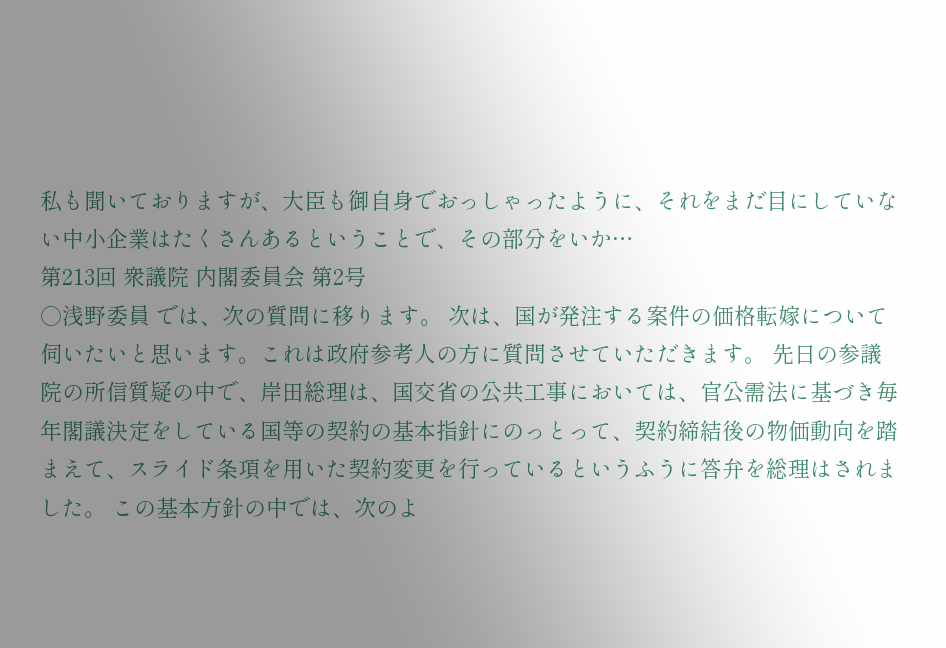私も聞いておりますが、大臣も御自身でおっしゃったように、それをまだ目にしていない中小企業はたくさんあるということで、その部分をいか…
第213回 衆議院 内閣委員会 第2号
○浅野委員 では、次の質問に移ります。 次は、国が発注する案件の価格転嫁について伺いたいと思います。これは政府参考人の方に質問させていただきます。 先日の参議院の所信質疑の中で、岸田総理は、国交省の公共工事においては、官公需法に基づき毎年閣議決定をしている国等の契約の基本指針にのっとって、契約締結後の物価動向を踏まえて、スライド条項を用いた契約変更を行っているというふうに答弁を総理はされました。 この基本方針の中では、次のよ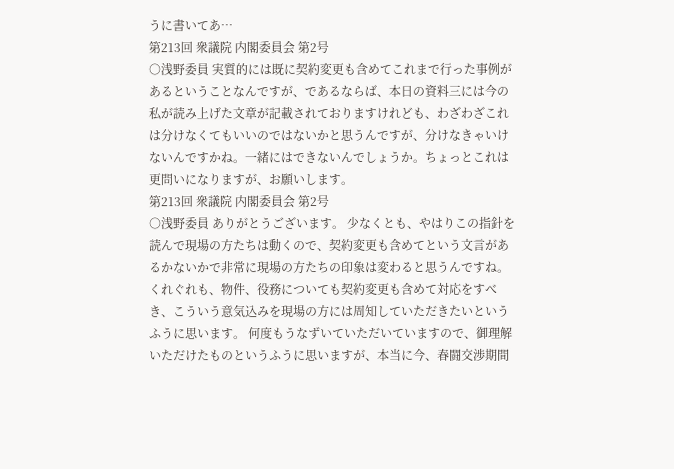うに書いてあ…
第213回 衆議院 内閣委員会 第2号
○浅野委員 実質的には既に契約変更も含めてこれまで行った事例があるということなんですが、であるならば、本日の資料三には今の私が読み上げた文章が記載されておりますけれども、わざわざこれは分けなくてもいいのではないかと思うんですが、分けなきゃいけないんですかね。一緒にはできないんでしょうか。ちょっとこれは更問いになりますが、お願いします。
第213回 衆議院 内閣委員会 第2号
○浅野委員 ありがとうございます。 少なくとも、やはりこの指針を読んで現場の方たちは動くので、契約変更も含めてという文言があるかないかで非常に現場の方たちの印象は変わると思うんですね。くれぐれも、物件、役務についても契約変更も含めて対応をすべき、こういう意気込みを現場の方には周知していただきたいというふうに思います。 何度もうなずいていただいていますので、御理解いただけたものというふうに思いますが、本当に今、春闘交渉期間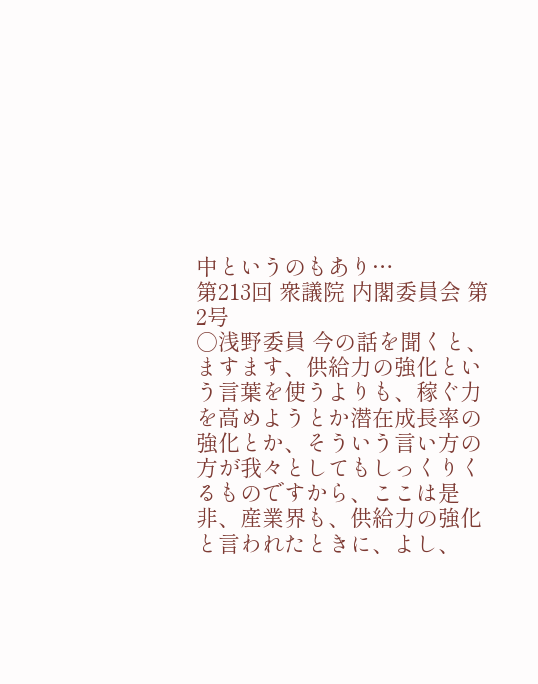中というのもあり…
第213回 衆議院 内閣委員会 第2号
○浅野委員 今の話を聞くと、ますます、供給力の強化という言葉を使うよりも、稼ぐ力を高めようとか潜在成長率の強化とか、そういう言い方の方が我々としてもしっくりくるものですから、ここは是非、産業界も、供給力の強化と言われたときに、よし、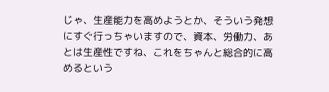じゃ、生産能力を高めようとか、そういう発想にすぐ行っちゃいますので、資本、労働力、あとは生産性ですね、これをちゃんと総合的に高めるという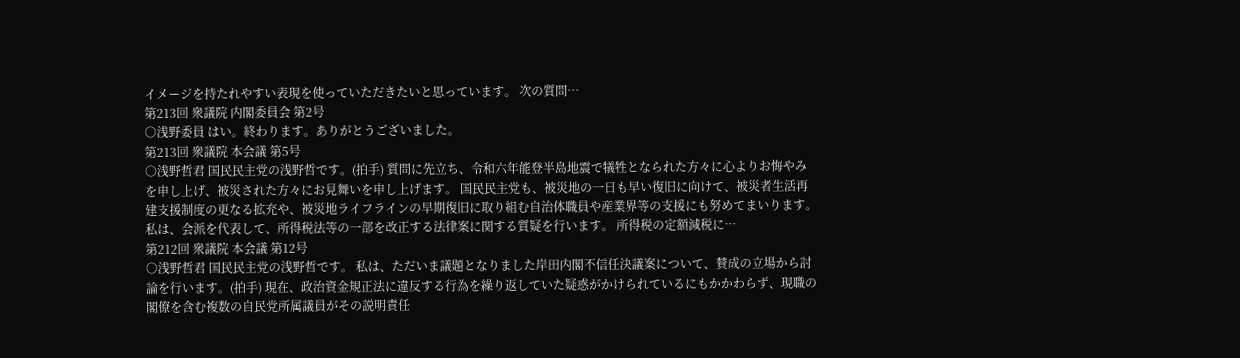イメージを持たれやすい表現を使っていただきたいと思っています。 次の質問…
第213回 衆議院 内閣委員会 第2号
○浅野委員 はい。終わります。ありがとうございました。
第213回 衆議院 本会議 第5号
○浅野哲君 国民民主党の浅野哲です。(拍手) 質問に先立ち、令和六年能登半島地震で犠牲となられた方々に心よりお悔やみを申し上げ、被災された方々にお見舞いを申し上げます。 国民民主党も、被災地の一日も早い復旧に向けて、被災者生活再建支援制度の更なる拡充や、被災地ライフラインの早期復旧に取り組む自治体職員や産業界等の支援にも努めてまいります。 私は、会派を代表して、所得税法等の一部を改正する法律案に関する質疑を行います。 所得税の定額減税に…
第212回 衆議院 本会議 第12号
○浅野哲君 国民民主党の浅野哲です。 私は、ただいま議題となりました岸田内閣不信任決議案について、賛成の立場から討論を行います。(拍手) 現在、政治資金規正法に違反する行為を繰り返していた疑惑がかけられているにもかかわらず、現職の閣僚を含む複数の自民党所属議員がその説明責任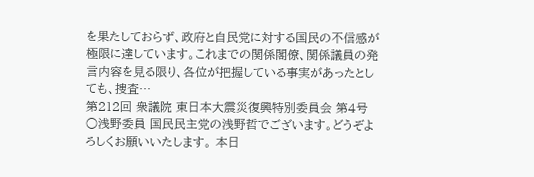を果たしておらず、政府と自民党に対する国民の不信感が極限に達しています。これまでの関係閣僚、関係議員の発言内容を見る限り、各位が把握している事実があったとしても、捜査…
第212回 衆議院 東日本大震災復興特別委員会 第4号
○浅野委員 国民民主党の浅野哲でございます。どうぞよろしくお願いいたします。 本日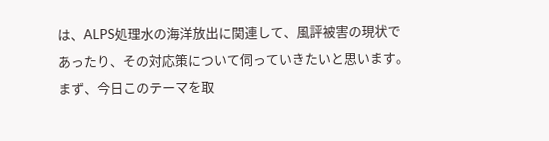は、ALPS処理水の海洋放出に関連して、風評被害の現状であったり、その対応策について伺っていきたいと思います。 まず、今日このテーマを取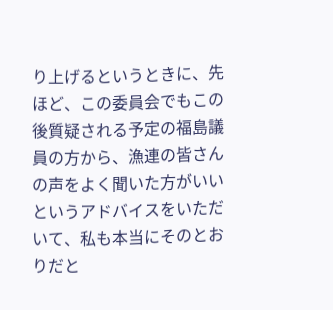り上げるというときに、先ほど、この委員会でもこの後質疑される予定の福島議員の方から、漁連の皆さんの声をよく聞いた方がいいというアドバイスをいただいて、私も本当にそのとおりだと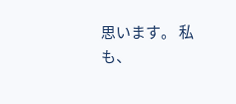思います。 私も、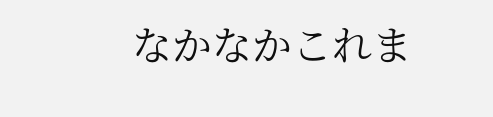なかなかこれま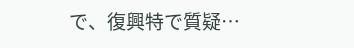で、復興特で質疑…